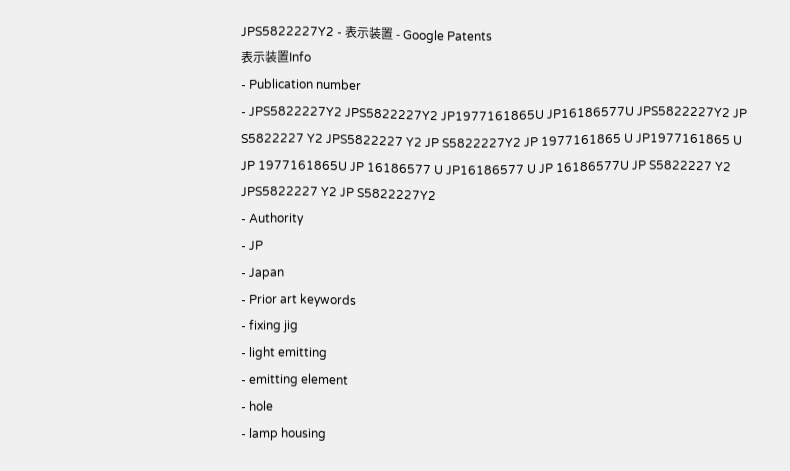JPS5822227Y2 - 表示装置 - Google Patents
表示装置Info
- Publication number
- JPS5822227Y2 JPS5822227Y2 JP1977161865U JP16186577U JPS5822227Y2 JP S5822227 Y2 JPS5822227 Y2 JP S5822227Y2 JP 1977161865 U JP1977161865 U JP 1977161865U JP 16186577 U JP16186577 U JP 16186577U JP S5822227 Y2 JPS5822227 Y2 JP S5822227Y2
- Authority
- JP
- Japan
- Prior art keywords
- fixing jig
- light emitting
- emitting element
- hole
- lamp housing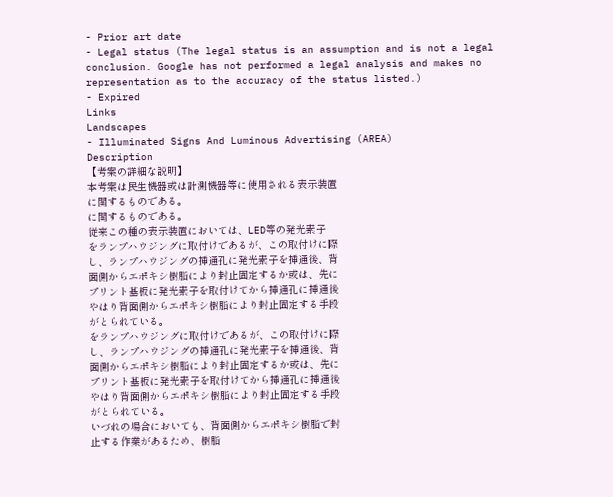- Prior art date
- Legal status (The legal status is an assumption and is not a legal conclusion. Google has not performed a legal analysis and makes no representation as to the accuracy of the status listed.)
- Expired
Links
Landscapes
- Illuminated Signs And Luminous Advertising (AREA)
Description
【考案の詳細な説明】
本考案は民生機器或は計測機器等に使用される表示装置
に関するものである。
に関するものである。
従来この種の表示装置においては、LED等の発光素子
をランプハウジングに取付けであるが、この取付けに際
し、ランプハウジングの挿通孔に発光素子を挿通後、背
面側からエポキシ樹脂により封止固定するか或は、先に
プリント基板に発光素子を取付けてから挿通孔に挿通後
やはり背面側からエポキシ樹脂により封止固定する手段
がとられている。
をランプハウジングに取付けであるが、この取付けに際
し、ランプハウジングの挿通孔に発光素子を挿通後、背
面側からエポキシ樹脂により封止固定するか或は、先に
プリント基板に発光素子を取付けてから挿通孔に挿通後
やはり背面側からエポキシ樹脂により封止固定する手段
がとられている。
いづれの場合においても、背面側からエポキシ樹脂で封
止する作業があるため、樹脂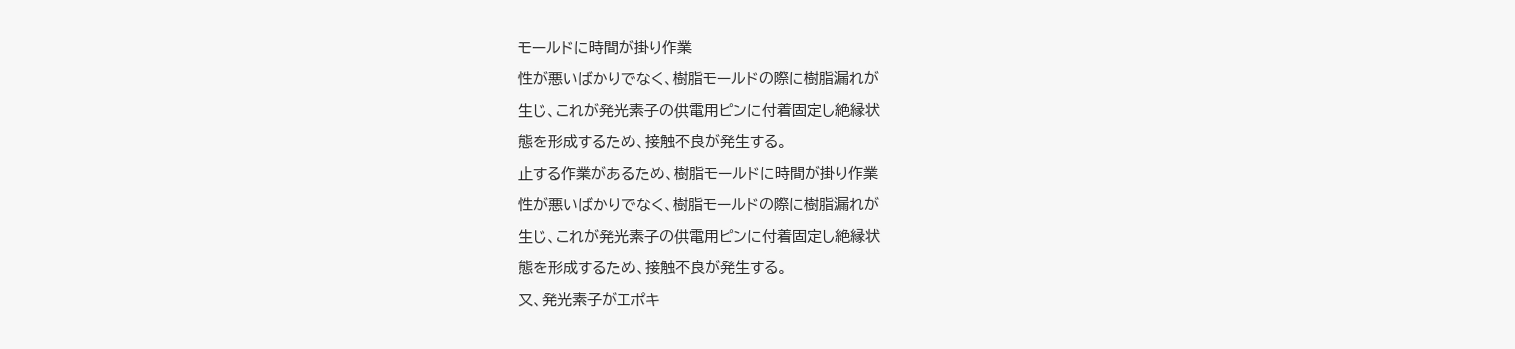モールドに時間が掛り作業
性が悪いばかりでなく、樹脂モールドの際に樹脂漏れが
生じ、これが発光素子の供電用ピンに付着固定し絶縁状
態を形成するため、接触不良が発生する。
止する作業があるため、樹脂モールドに時間が掛り作業
性が悪いばかりでなく、樹脂モールドの際に樹脂漏れが
生じ、これが発光素子の供電用ピンに付着固定し絶縁状
態を形成するため、接触不良が発生する。
又、発光素子がエポキ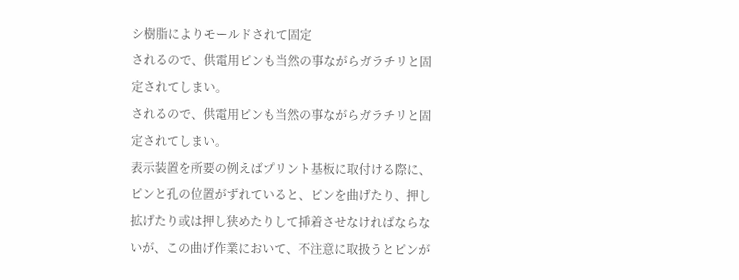シ樹脂によりモールドされて固定
されるので、供電用ピンも当然の事ながらガラチリと固
定されてしまい。
されるので、供電用ピンも当然の事ながらガラチリと固
定されてしまい。
表示装置を所要の例えばプリント基板に取付ける際に、
ピンと孔の位置がずれていると、ピンを曲げたり、押し
拡げたり或は押し狭めたりして挿着させなければならな
いが、この曲げ作業において、不注意に取扱うとピンが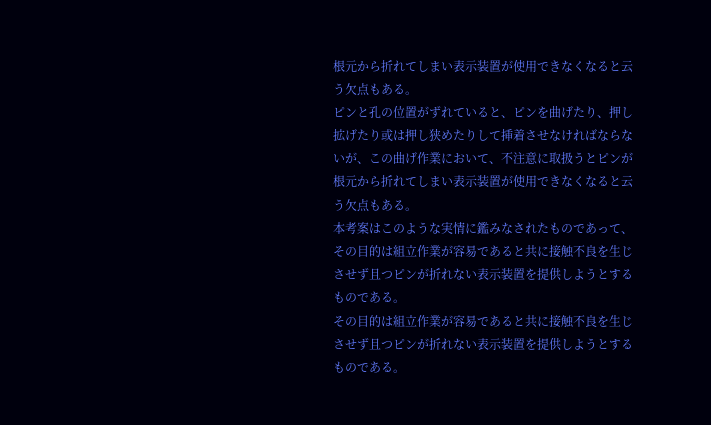根元から折れてしまい表示装置が使用できなくなると云
う欠点もある。
ピンと孔の位置がずれていると、ピンを曲げたり、押し
拡げたり或は押し狭めたりして挿着させなければならな
いが、この曲げ作業において、不注意に取扱うとピンが
根元から折れてしまい表示装置が使用できなくなると云
う欠点もある。
本考案はこのような実情に鑑みなされたものであって、
その目的は組立作業が容易であると共に接触不良を生じ
させず且つピンが折れない表示装置を提供しようとする
ものである。
その目的は組立作業が容易であると共に接触不良を生じ
させず且つピンが折れない表示装置を提供しようとする
ものである。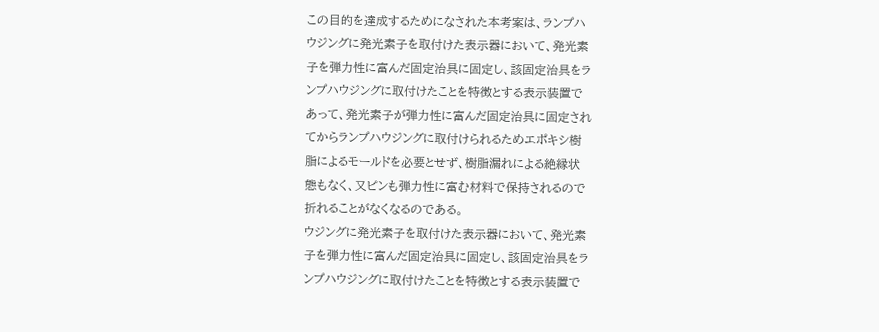この目的を達成するためになされた本考案は、ランプハ
ウジングに発光素子を取付けた表示器において、発光素
子を弾力性に富んだ固定治具に固定し、該固定治具をラ
ンプハウジングに取付けたことを特徴とする表示装置で
あって、発光素子が弾力性に富んだ固定治具に固定され
てからランプハウジングに取付けられるためエポキシ樹
脂によるモールドを必要とせず、樹脂漏れによる絶縁状
態もなく、又ピンも弾力性に富む材料で保持されるので
折れることがなくなるのである。
ウジングに発光素子を取付けた表示器において、発光素
子を弾力性に富んだ固定治具に固定し、該固定治具をラ
ンプハウジングに取付けたことを特徴とする表示装置で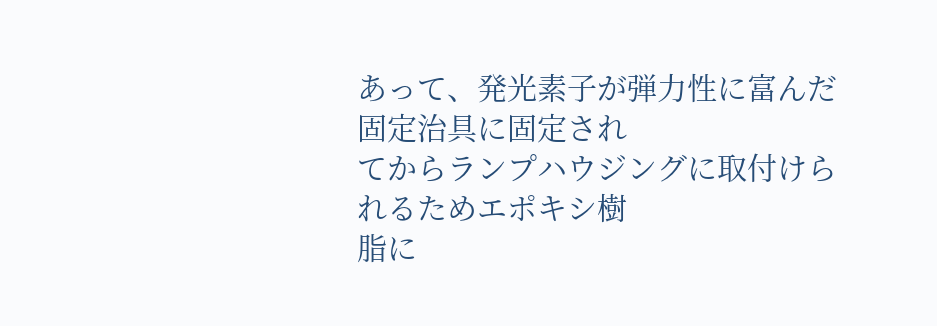あって、発光素子が弾力性に富んだ固定治具に固定され
てからランプハウジングに取付けられるためエポキシ樹
脂に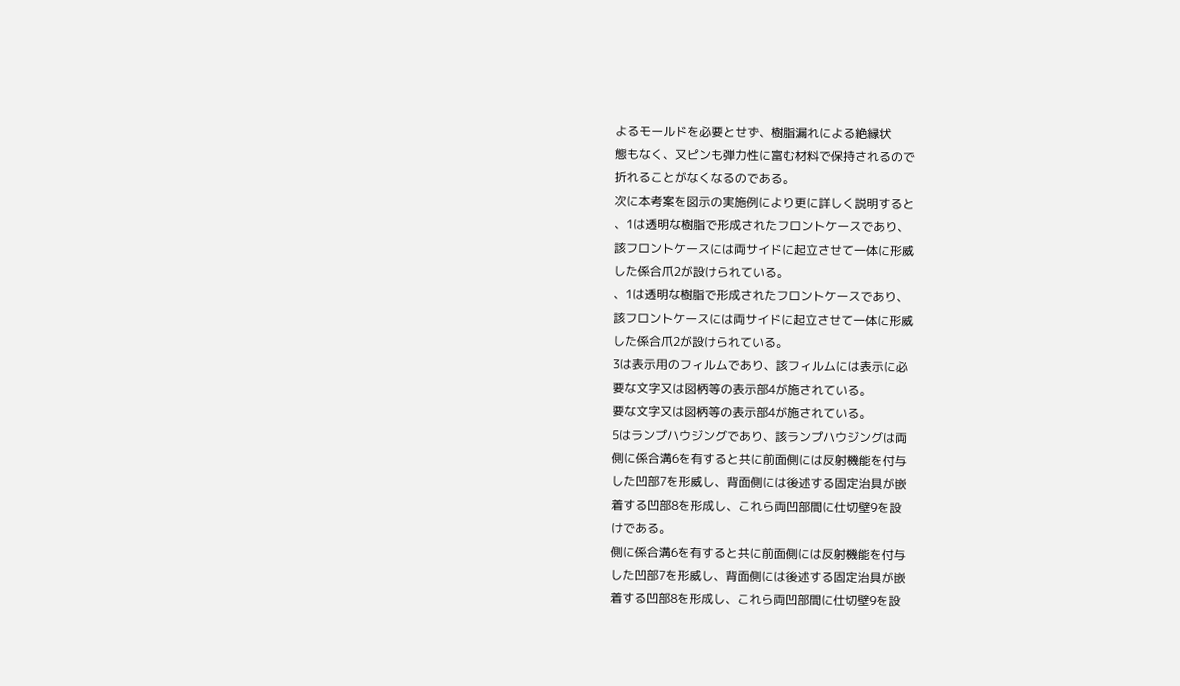よるモールドを必要とせず、樹脂漏れによる絶縁状
態もなく、又ピンも弾力性に富む材料で保持されるので
折れることがなくなるのである。
次に本考案を図示の実施例により更に詳しく説明すると
、1は透明な樹脂で形成されたフロントケースであり、
該フロントケースには両サイドに起立させて一体に形威
した係合爪2が設けられている。
、1は透明な樹脂で形成されたフロントケースであり、
該フロントケースには両サイドに起立させて一体に形威
した係合爪2が設けられている。
3は表示用のフィルムであり、該フィルムには表示に必
要な文字又は図柄等の表示部4が施されている。
要な文字又は図柄等の表示部4が施されている。
5はランプハウジングであり、該ランプハウジングは両
側に係合溝6を有すると共に前面側には反射機能を付与
した凹部7を形威し、背面側には後述する固定治具が嵌
着する凹部8を形成し、これら両凹部間に仕切壁9を設
けである。
側に係合溝6を有すると共に前面側には反射機能を付与
した凹部7を形威し、背面側には後述する固定治具が嵌
着する凹部8を形成し、これら両凹部間に仕切壁9を設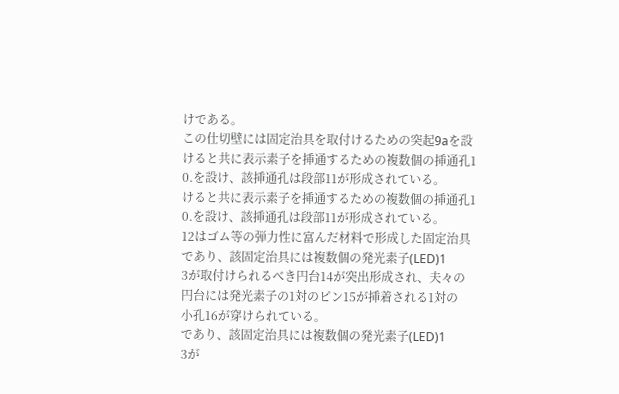けである。
この仕切壁には固定治具を取付けるための突起9aを設
けると共に表示素子を挿通するための複数個の挿通孔1
0.を設け、該挿通孔は段部11が形成されている。
けると共に表示素子を挿通するための複数個の挿通孔1
0.を設け、該挿通孔は段部11が形成されている。
12はゴム等の弾力性に富んだ材料で形成した固定治具
であり、該固定治具には複数個の発光素子(LED)1
3が取付けられるべき円台14が突出形成され、夫々の
円台には発光素子の1対のピン15が挿着される1対の
小孔16が穿けられている。
であり、該固定治具には複数個の発光素子(LED)1
3が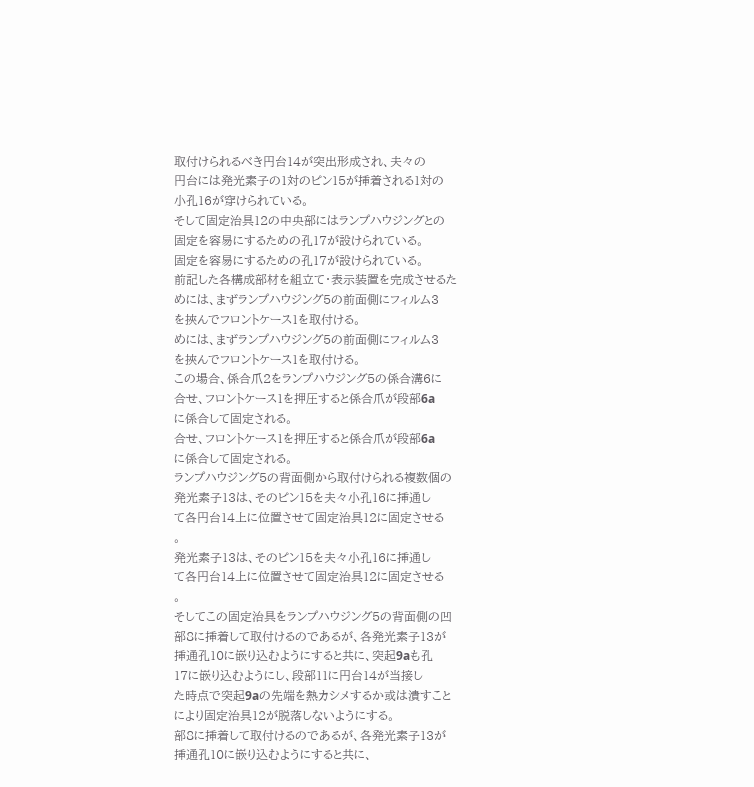取付けられるべき円台14が突出形成され、夫々の
円台には発光素子の1対のピン15が挿着される1対の
小孔16が穿けられている。
そして固定治具12の中央部にはランプハウジングとの
固定を容易にするための孔17が設けられている。
固定を容易にするための孔17が設けられている。
前記した各構成部材を組立て・表示装置を完成させるた
めには、まずランプハウジング5の前面側にフィルム3
を挾んでフロントケース1を取付ける。
めには、まずランプハウジング5の前面側にフィルム3
を挾んでフロントケース1を取付ける。
この場合、係合爪2をランプハウジング5の係合溝6に
合せ、フロントケース1を押圧すると係合爪が段部6a
に係合して固定される。
合せ、フロントケース1を押圧すると係合爪が段部6a
に係合して固定される。
ランプハウジング5の背面側から取付けられる複数個の
発光素子13は、そのピン15を夫々小孔16に挿通し
て各円台14上に位置させて固定治具12に固定させる
。
発光素子13は、そのピン15を夫々小孔16に挿通し
て各円台14上に位置させて固定治具12に固定させる
。
そしてこの固定治具をランプハウジング5の背面側の凹
部8に挿着して取付けるのであるが、各発光素子13が
挿通孔10に嵌り込むようにすると共に、突起9aも孔
17に嵌り込むようにし、段部11に円台14が当接し
た時点で突起9aの先端を熱カシメするか或は潰すこと
により固定治具12が脱落しないようにする。
部8に挿着して取付けるのであるが、各発光素子13が
挿通孔10に嵌り込むようにすると共に、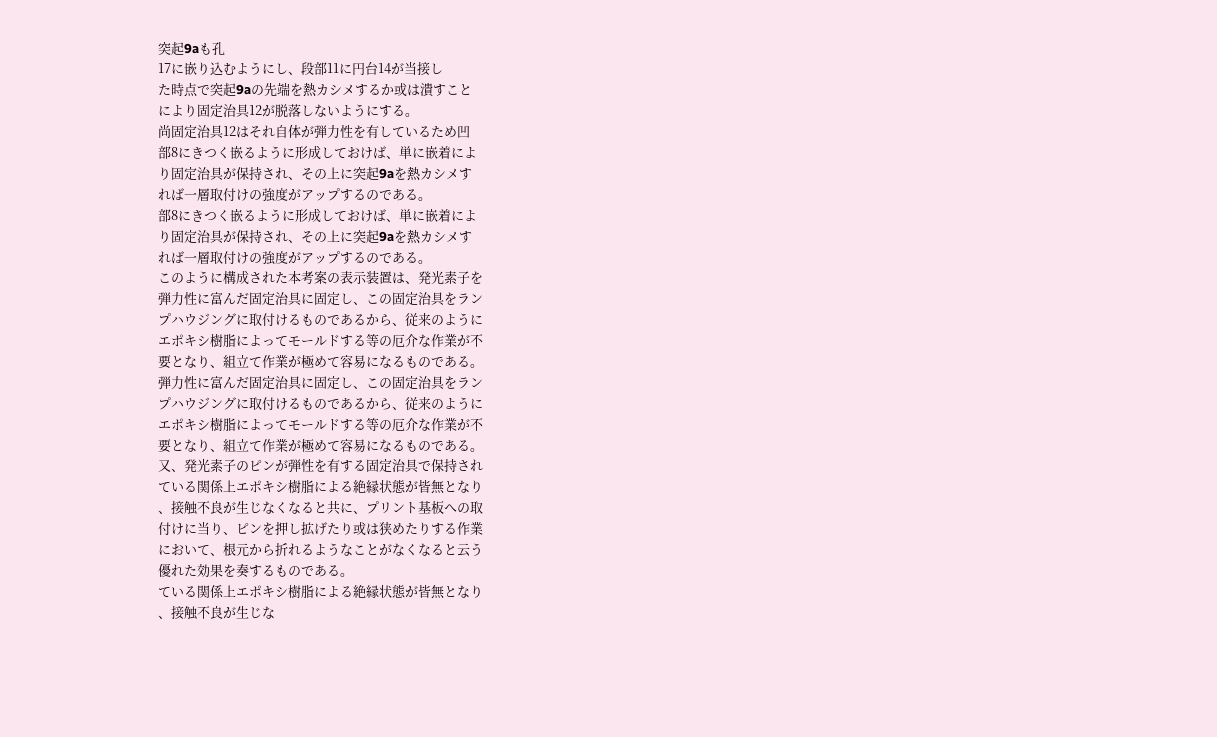突起9aも孔
17に嵌り込むようにし、段部11に円台14が当接し
た時点で突起9aの先端を熱カシメするか或は潰すこと
により固定治具12が脱落しないようにする。
尚固定治具12はそれ自体が弾力性を有しているため凹
部8にきつく嵌るように形成しておけば、単に嵌着によ
り固定治具が保持され、その上に突起9aを熱カシメす
れば一層取付けの強度がアップするのである。
部8にきつく嵌るように形成しておけば、単に嵌着によ
り固定治具が保持され、その上に突起9aを熱カシメす
れば一層取付けの強度がアップするのである。
このように構成された本考案の表示装置は、発光素子を
弾力性に富んだ固定治具に固定し、この固定治具をラン
プハウジングに取付けるものであるから、従来のように
エポキシ樹脂によってモールドする等の厄介な作業が不
要となり、組立て作業が極めて容易になるものである。
弾力性に富んだ固定治具に固定し、この固定治具をラン
プハウジングに取付けるものであるから、従来のように
エポキシ樹脂によってモールドする等の厄介な作業が不
要となり、組立て作業が極めて容易になるものである。
又、発光素子のピンが弾性を有する固定治具で保持され
ている関係上エポキシ樹脂による絶縁状態が皆無となり
、接触不良が生じなくなると共に、プリント基板への取
付けに当り、ピンを押し拡げたり或は狭めたりする作業
において、根元から折れるようなことがなくなると云う
優れた効果を奏するものである。
ている関係上エポキシ樹脂による絶縁状態が皆無となり
、接触不良が生じな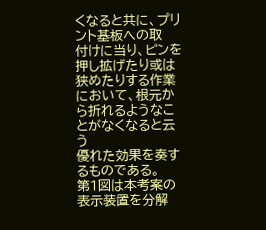くなると共に、プリント基板への取
付けに当り、ピンを押し拡げたり或は狭めたりする作業
において、根元から折れるようなことがなくなると云う
優れた効果を奏するものである。
第1図は本考案の表示装置を分解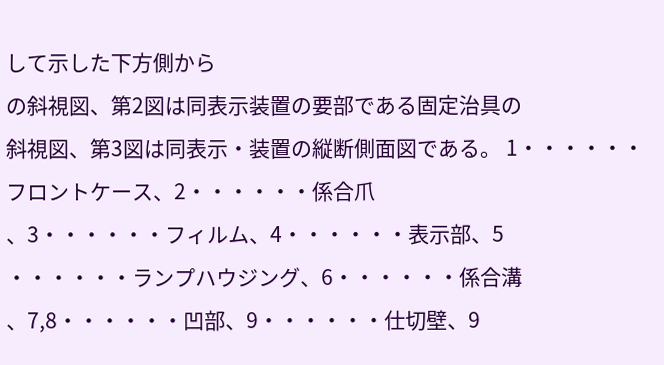して示した下方側から
の斜視図、第2図は同表示装置の要部である固定治具の
斜視図、第3図は同表示・装置の縦断側面図である。 1・・・・・・フロントケース、2・・・・・・係合爪
、3・・・・・・フィルム、4・・・・・・表示部、5
・・・・・・ランプハウジング、6・・・・・・係合溝
、7,8・・・・・・凹部、9・・・・・・仕切壁、9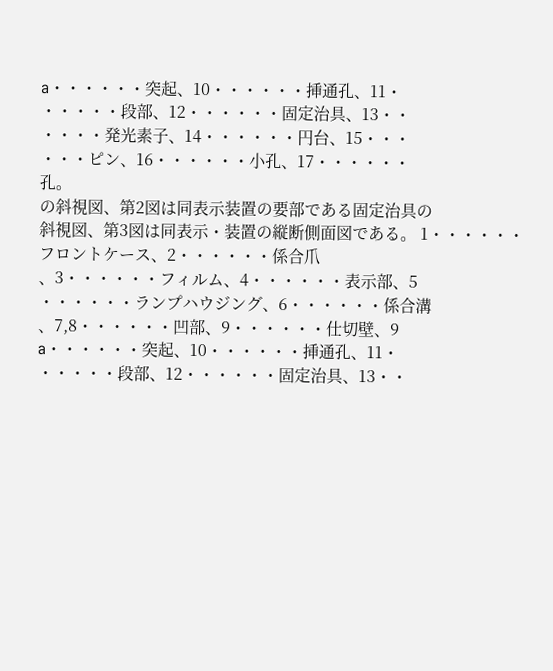a・・・・・・突起、10・・・・・・挿通孔、11・
・・・・・段部、12・・・・・・固定治具、13・・
・・・・発光素子、14・・・・・・円台、15・・・
・・・ピン、16・・・・・・小孔、17・・・・・・
孔。
の斜視図、第2図は同表示装置の要部である固定治具の
斜視図、第3図は同表示・装置の縦断側面図である。 1・・・・・・フロントケース、2・・・・・・係合爪
、3・・・・・・フィルム、4・・・・・・表示部、5
・・・・・・ランプハウジング、6・・・・・・係合溝
、7,8・・・・・・凹部、9・・・・・・仕切壁、9
a・・・・・・突起、10・・・・・・挿通孔、11・
・・・・・段部、12・・・・・・固定治具、13・・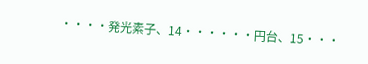・・・・発光素子、14・・・・・・円台、15・・・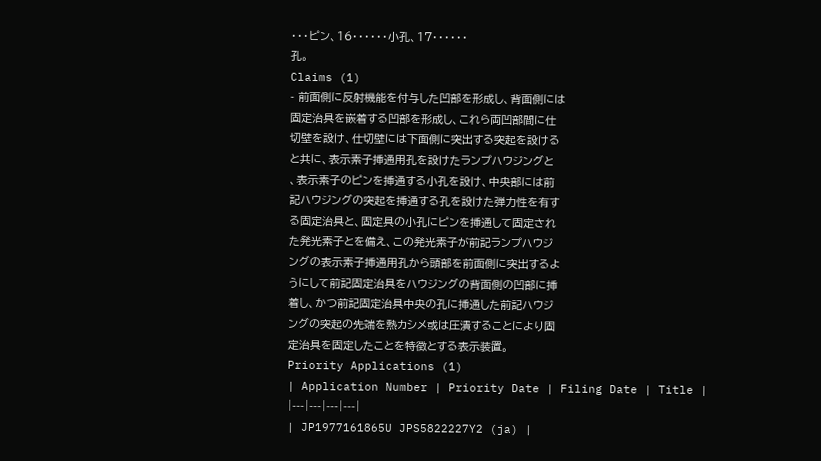・・・ピン、16・・・・・・小孔、17・・・・・・
孔。
Claims (1)
- 前面側に反射機能を付与した凹部を形成し、背面側には
固定治具を嵌着する凹部を形成し、これら両凹部間に仕
切壁を設け、仕切壁には下面側に突出する突起を設ける
と共に、表示素子挿通用孔を設けたランプハウジングと
、表示素子のピンを挿通する小孔を設け、中央部には前
記ハウジングの突起を挿通する孔を設けた弾力性を有す
る固定治具と、固定具の小孔にピンを挿通して固定され
た発光素子とを備え、この発光素子が前記ランプハウジ
ングの表示素子挿通用孔から頭部を前面側に突出するよ
うにして前記固定治具をハウジングの背面側の凹部に挿
着し、かつ前記固定治具中央の孔に挿通した前記ハウジ
ングの突起の先端を熱カシメ或は圧潰することにより固
定治具を固定したことを特徴とする表示装置。
Priority Applications (1)
| Application Number | Priority Date | Filing Date | Title |
|---|---|---|---|
| JP1977161865U JPS5822227Y2 (ja) |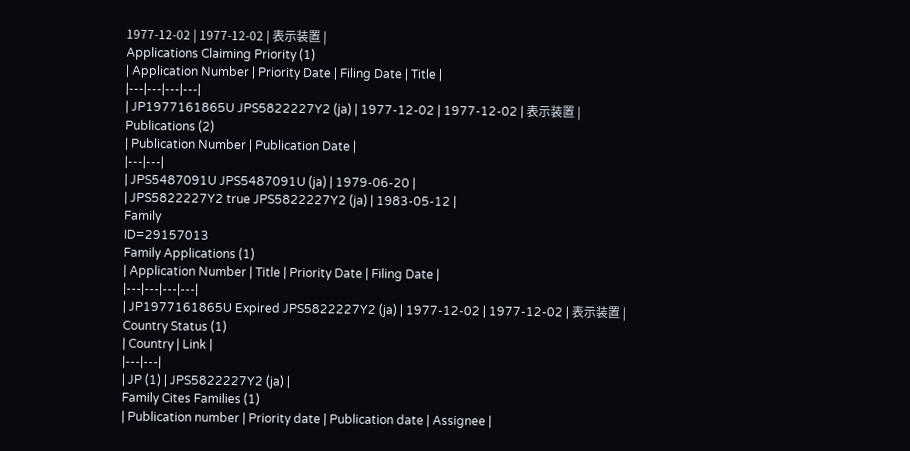1977-12-02 | 1977-12-02 | 表示装置 |
Applications Claiming Priority (1)
| Application Number | Priority Date | Filing Date | Title |
|---|---|---|---|
| JP1977161865U JPS5822227Y2 (ja) | 1977-12-02 | 1977-12-02 | 表示装置 |
Publications (2)
| Publication Number | Publication Date |
|---|---|
| JPS5487091U JPS5487091U (ja) | 1979-06-20 |
| JPS5822227Y2 true JPS5822227Y2 (ja) | 1983-05-12 |
Family
ID=29157013
Family Applications (1)
| Application Number | Title | Priority Date | Filing Date |
|---|---|---|---|
| JP1977161865U Expired JPS5822227Y2 (ja) | 1977-12-02 | 1977-12-02 | 表示装置 |
Country Status (1)
| Country | Link |
|---|---|
| JP (1) | JPS5822227Y2 (ja) |
Family Cites Families (1)
| Publication number | Priority date | Publication date | Assignee |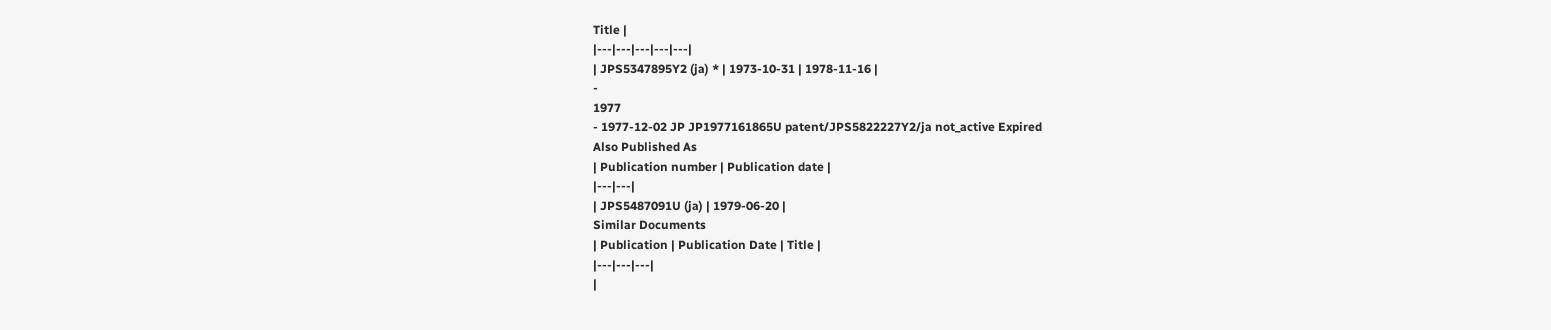Title |
|---|---|---|---|---|
| JPS5347895Y2 (ja) * | 1973-10-31 | 1978-11-16 |
-
1977
- 1977-12-02 JP JP1977161865U patent/JPS5822227Y2/ja not_active Expired
Also Published As
| Publication number | Publication date |
|---|---|
| JPS5487091U (ja) | 1979-06-20 |
Similar Documents
| Publication | Publication Date | Title |
|---|---|---|
|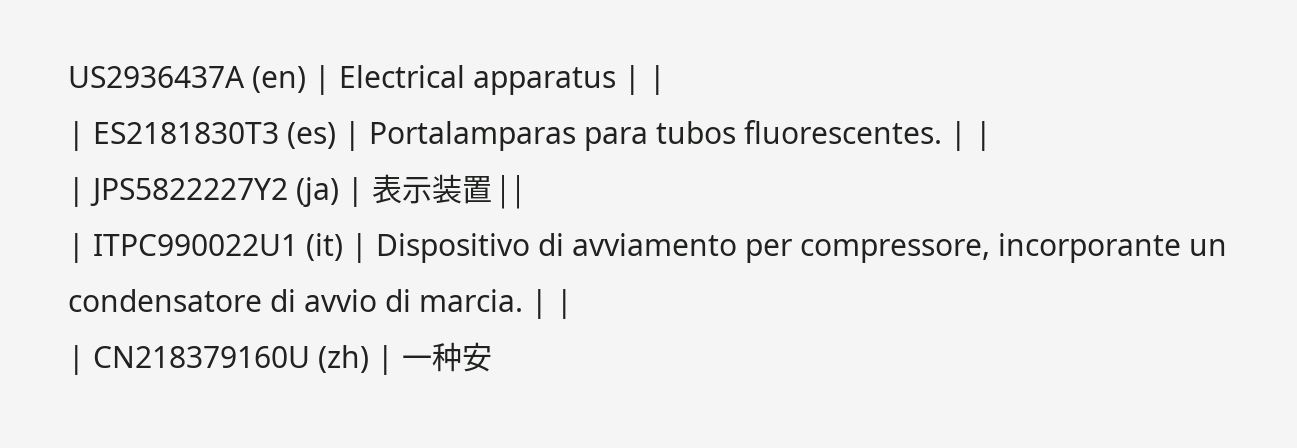US2936437A (en) | Electrical apparatus | |
| ES2181830T3 (es) | Portalamparas para tubos fluorescentes. | |
| JPS5822227Y2 (ja) | 表示装置 | |
| ITPC990022U1 (it) | Dispositivo di avviamento per compressore, incorporante un condensatore di avvio di marcia. | |
| CN218379160U (zh) | 一种安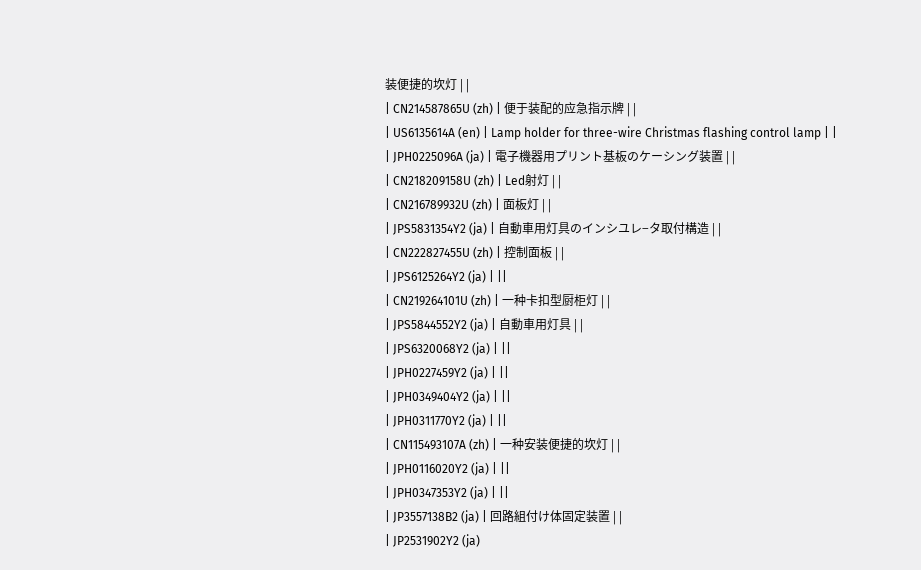装便捷的坎灯 | |
| CN214587865U (zh) | 便于装配的应急指示牌 | |
| US6135614A (en) | Lamp holder for three-wire Christmas flashing control lamp | |
| JPH0225096A (ja) | 電子機器用プリント基板のケーシング装置 | |
| CN218209158U (zh) | Led射灯 | |
| CN216789932U (zh) | 面板灯 | |
| JPS5831354Y2 (ja) | 自動車用灯具のインシユレ−タ取付構造 | |
| CN222827455U (zh) | 控制面板 | |
| JPS6125264Y2 (ja) | ||
| CN219264101U (zh) | 一种卡扣型厨柜灯 | |
| JPS5844552Y2 (ja) | 自動車用灯具 | |
| JPS6320068Y2 (ja) | ||
| JPH0227459Y2 (ja) | ||
| JPH0349404Y2 (ja) | ||
| JPH0311770Y2 (ja) | ||
| CN115493107A (zh) | 一种安装便捷的坎灯 | |
| JPH0116020Y2 (ja) | ||
| JPH0347353Y2 (ja) | ||
| JP3557138B2 (ja) | 回路組付け体固定装置 | |
| JP2531902Y2 (ja)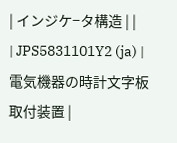| インジケ−タ構造 | |
| JPS5831101Y2 (ja) | 電気機器の時計文字板取付装置 |